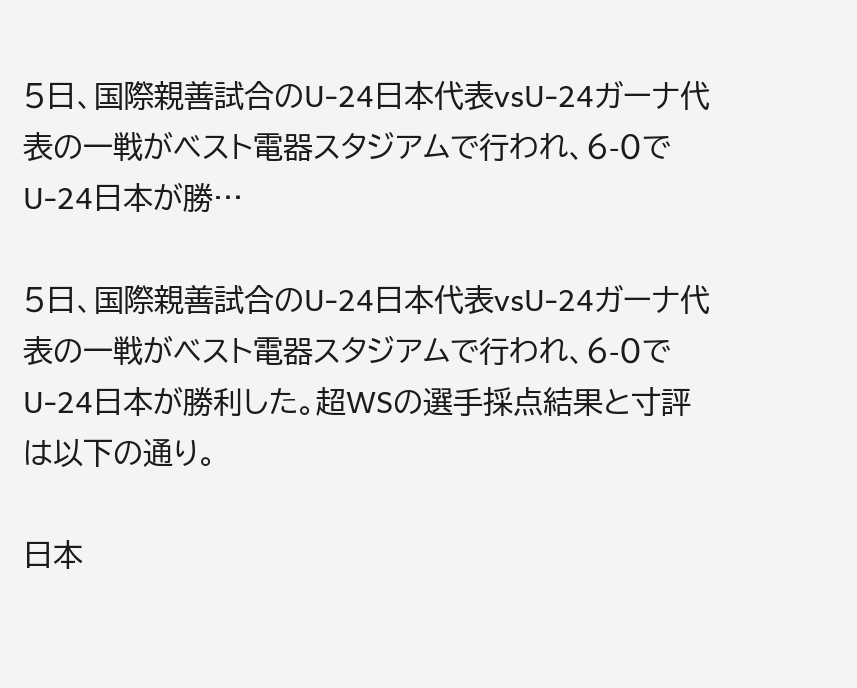5日、国際親善試合のU-24日本代表vsU-24ガーナ代表の一戦がベスト電器スタジアムで行われ、6-0でU-24日本が勝…

5日、国際親善試合のU-24日本代表vsU-24ガーナ代表の一戦がベスト電器スタジアムで行われ、6-0でU-24日本が勝利した。超WSの選手採点結果と寸評は以下の通り。

日本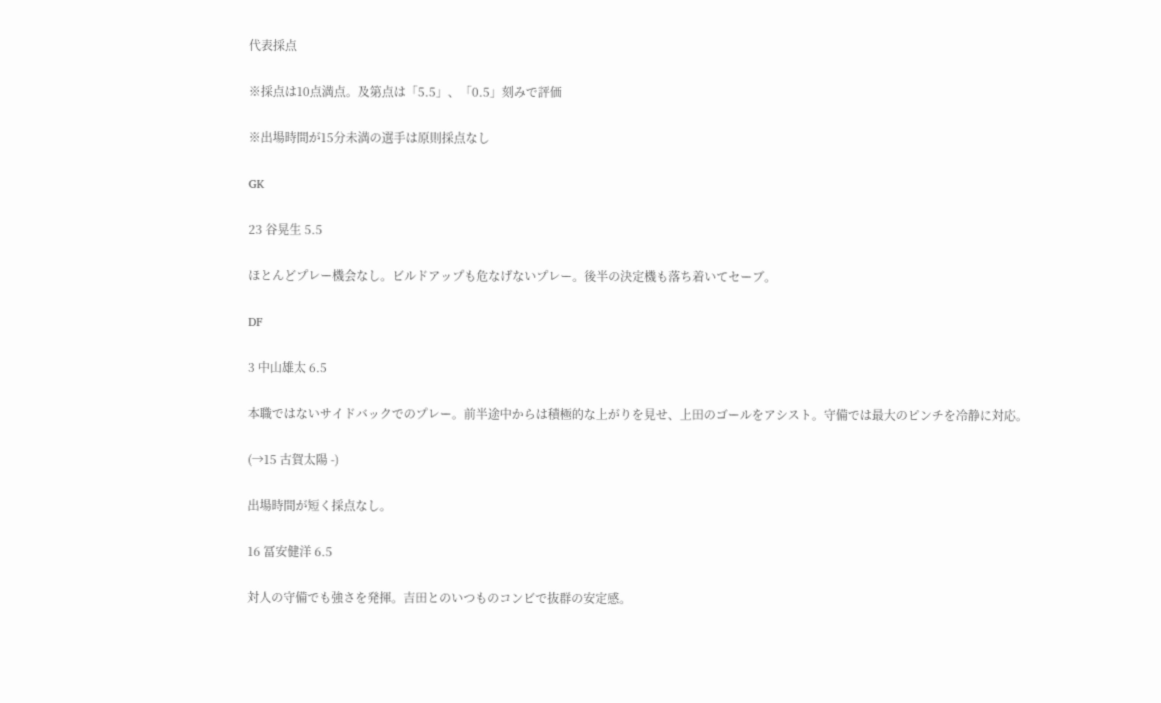代表採点

※採点は10点満点。及第点は「5.5」、「0.5」刻みで評価

※出場時間が15分未満の選手は原則採点なし

GK

23 谷晃生 5.5

ほとんどプレー機会なし。ビルドアップも危なげないプレー。後半の決定機も落ち着いてセーブ。

DF

3 中山雄太 6.5

本職ではないサイドバックでのプレー。前半途中からは積極的な上がりを見せ、上田のゴールをアシスト。守備では最大のピンチを冷静に対応。

(→15 古賀太陽 -)

出場時間が短く採点なし。

16 冨安健洋 6.5

対人の守備でも強さを発揮。吉田とのいつものコンビで抜群の安定感。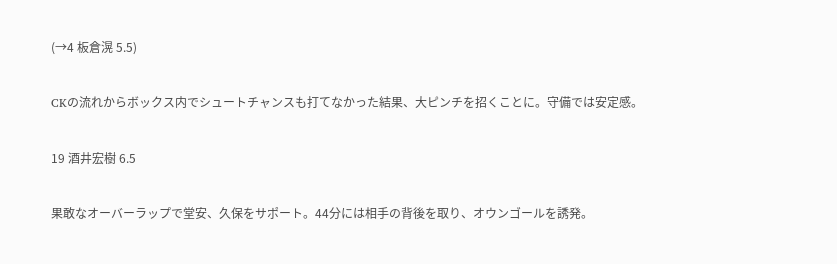(→4 板倉滉 5.5)

CKの流れからボックス内でシュートチャンスも打てなかった結果、大ピンチを招くことに。守備では安定感。

19 酒井宏樹 6.5

果敢なオーバーラップで堂安、久保をサポート。44分には相手の背後を取り、オウンゴールを誘発。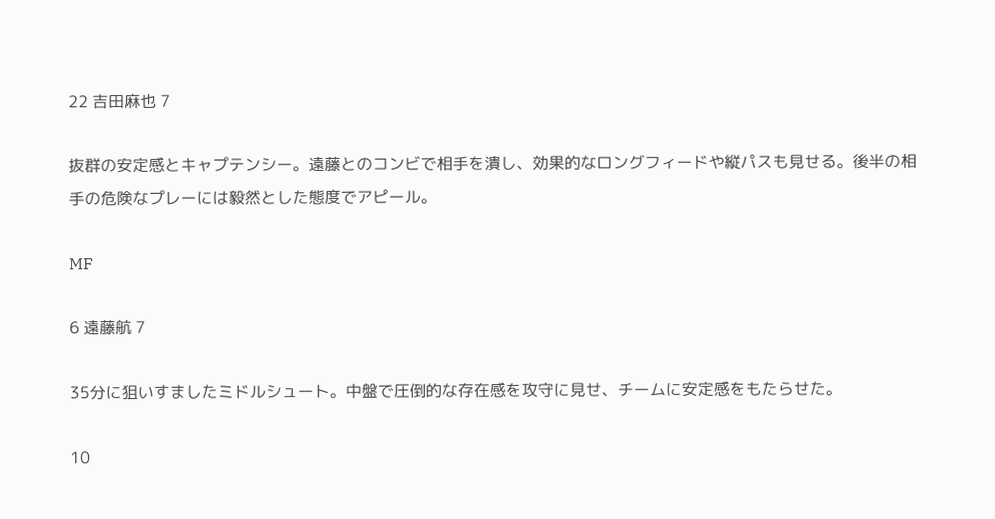22 吉田麻也 7

抜群の安定感とキャプテンシー。遠藤とのコンビで相手を潰し、効果的なロングフィードや縦パスも見せる。後半の相手の危険なプレーには毅然とした態度でアピール。

MF

6 遠藤航 7

35分に狙いすましたミドルシュート。中盤で圧倒的な存在感を攻守に見せ、チームに安定感をもたらせた。

10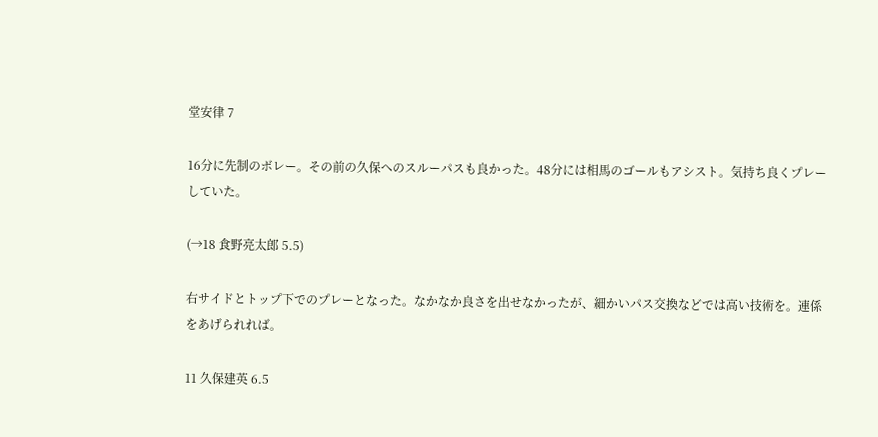堂安律 7

16分に先制のボレー。その前の久保へのスルーパスも良かった。48分には相馬のゴールもアシスト。気持ち良くプレーしていた。

(→18 食野亮太郎 5.5)

右サイドとトップ下でのプレーとなった。なかなか良さを出せなかったが、細かいパス交換などでは高い技術を。連係をあげられれば。

11 久保建英 6.5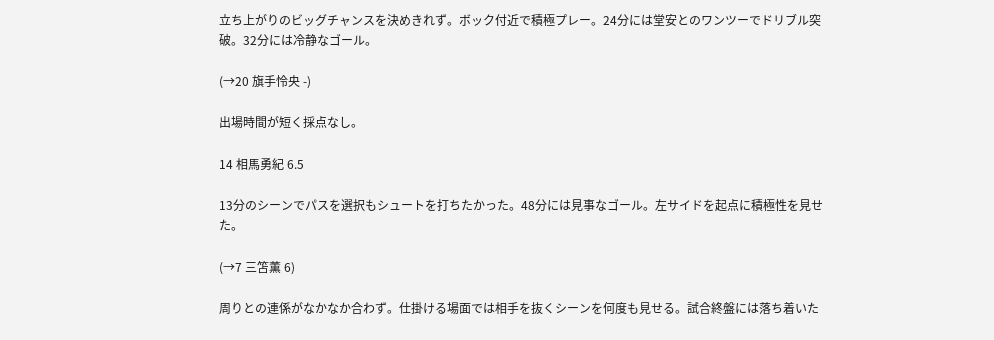立ち上がりのビッグチャンスを決めきれず。ボック付近で積極プレー。24分には堂安とのワンツーでドリブル突破。32分には冷静なゴール。

(→20 旗手怜央 -)

出場時間が短く採点なし。

14 相馬勇紀 6.5

13分のシーンでパスを選択もシュートを打ちたかった。48分には見事なゴール。左サイドを起点に積極性を見せた。

(→7 三笘薫 6)

周りとの連係がなかなか合わず。仕掛ける場面では相手を抜くシーンを何度も見せる。試合終盤には落ち着いた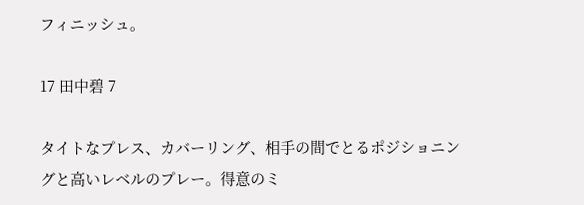フィニッシュ。

17 田中碧 7

タイトなプレス、カバーリング、相手の間でとるポジショニングと高いレベルのプレー。得意のミ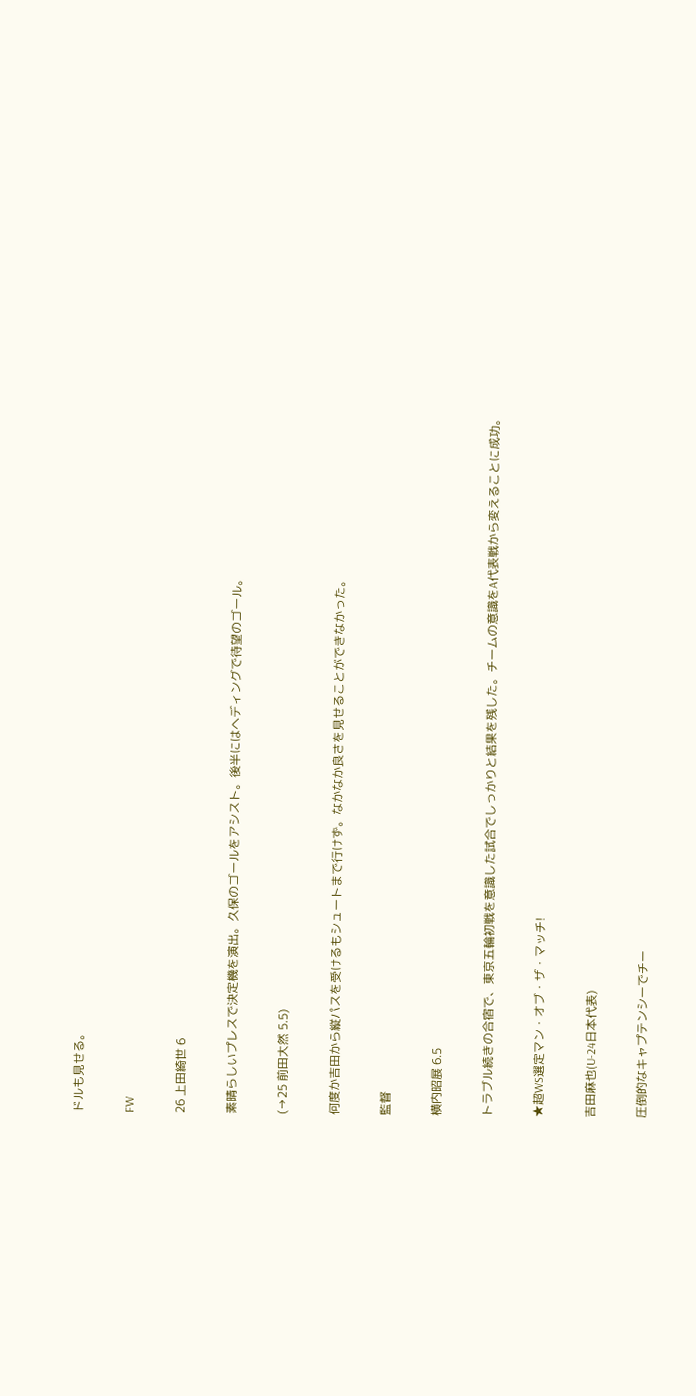ドルも見せる。

FW

26 上田綺世 6

素晴らしいプレスで決定機を演出。久保のゴールをアシスト。後半にはヘディングで待望のゴール。

(→25 前田大然 5.5)

何度か吉田から縦パスを受けるもシュートまで行けず。なかなか良さを見せることができなかった。

監督

横内昭展 6.5

トラブル続きの合宿で、東京五輪初戦を意識した試合でしっかりと結果を残した。チームの意識をA代表戦から変えることに成功。

★超WS選定マン・オブ・ザ・マッチ!

吉田麻也(U-24日本代表)

圧倒的なキャプテンシーでチー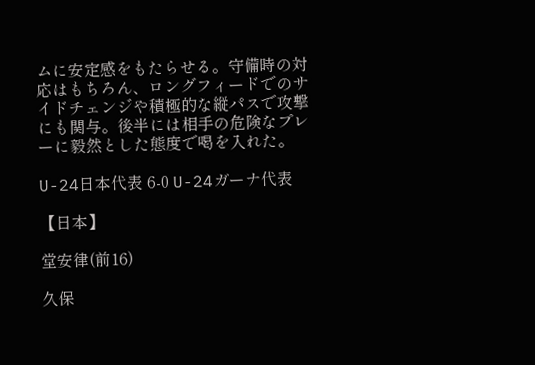ムに安定感をもたらせる。守備時の対応はもちろん、ロングフィードでのサイドチェンジや積極的な縦パスで攻撃にも関与。後半には相手の危険なプレーに毅然とした態度で喝を入れた。

U-24日本代表 6-0 U-24ガーナ代表

【日本】

堂安律(前16)

久保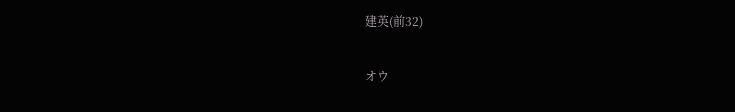建英(前32)

オウ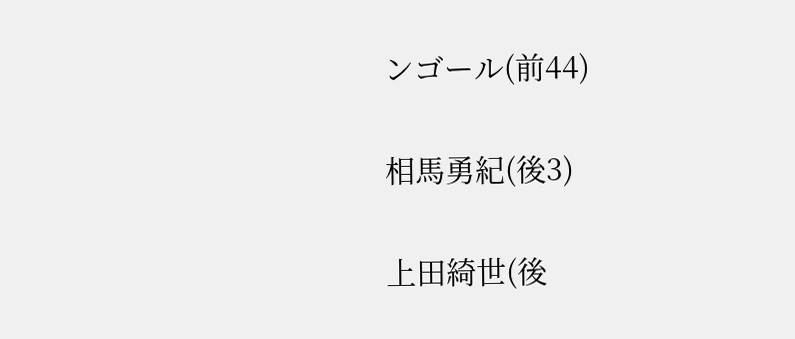ンゴール(前44)

相馬勇紀(後3)

上田綺世(後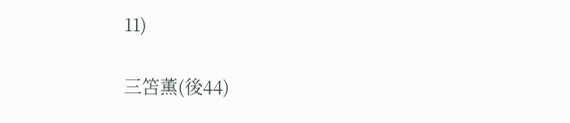11)

三笘薫(後44)